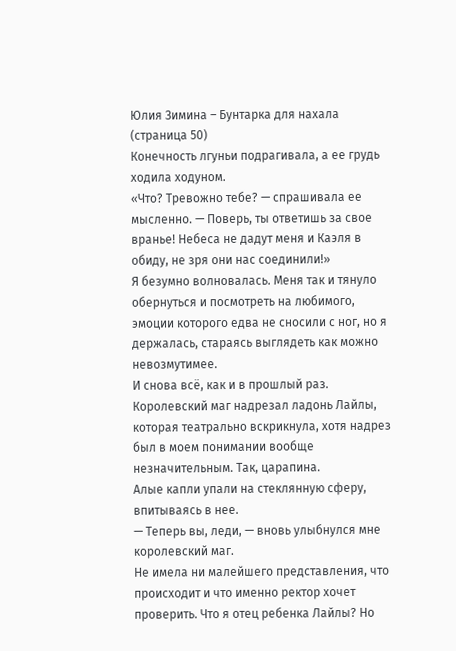Юлия Зимина – Бунтарка для нахала (страница 50)
Конечность лгуньи подрагивала, а ее грудь ходила ходуном.
«Что? Тревожно тебе? — спрашивала ее мысленно. — Поверь, ты ответишь за свое вранье! Небеса не дадут меня и Каэля в обиду, не зря они нас соединили!»
Я безумно волновалась. Меня так и тянуло обернуться и посмотреть на любимого, эмоции которого едва не сносили с ног, но я держалась, стараясь выглядеть как можно невозмутимее.
И снова всё, как и в прошлый раз. Королевский маг надрезал ладонь Лайлы, которая театрально вскрикнула, хотя надрез был в моем понимании вообще незначительным. Так, царапина.
Алые капли упали на стеклянную сферу, впитываясь в нее.
— Теперь вы, леди, — вновь улыбнулся мне королевский маг.
Не имела ни малейшего представления, что происходит и что именно ректор хочет проверить. Что я отец ребенка Лайлы? Но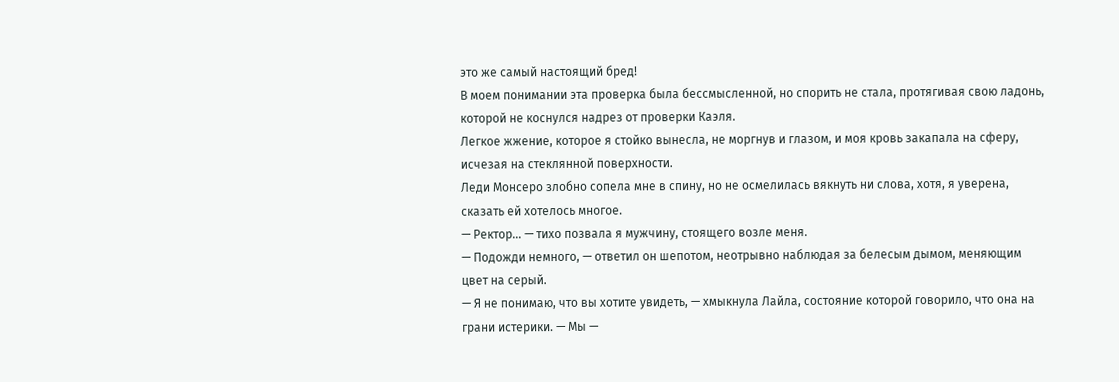это же самый настоящий бред!
В моем понимании эта проверка была бессмысленной, но спорить не стала, протягивая свою ладонь, которой не коснулся надрез от проверки Каэля.
Легкое жжение, которое я стойко вынесла, не моргнув и глазом, и моя кровь закапала на сферу, исчезая на стеклянной поверхности.
Леди Монсеро злобно сопела мне в спину, но не осмелилась вякнуть ни слова, хотя, я уверена, сказать ей хотелось многое.
— Ректор… — тихо позвала я мужчину, стоящего возле меня.
— Подожди немного, — ответил он шепотом, неотрывно наблюдая за белесым дымом, меняющим цвет на серый.
— Я не понимаю, что вы хотите увидеть, — хмыкнула Лайла, состояние которой говорило, что она на грани истерики. — Мы —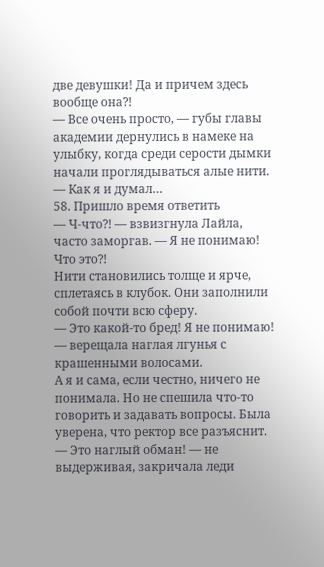две девушки! Да и причем здесь вообще она⁈
— Все очень просто, — губы главы академии дернулись в намеке на улыбку, когда среди серости дымки начали проглядываться алые нити. — Как я и думал…
58. Пришло время ответить
— Ч-что⁈ — взвизгнула Лайла, часто заморгав. — Я не понимаю! Что это⁈
Нити становились толще и ярче, сплетаясь в клубок. Они заполнили собой почти всю сферу.
— Это какой-то бред! Я не понимаю! — верещала наглая лгунья с крашенными волосами.
А я и сама, если честно, ничего не понимала. Но не спешила что-то говорить и задавать вопросы. Была уверена, что ректор все разъяснит.
— Это наглый обман! — не выдерживая, закричала леди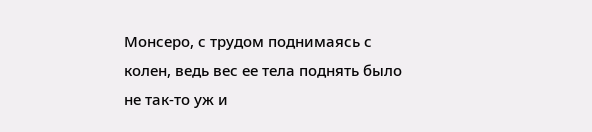Монсеро, с трудом поднимаясь с колен, ведь вес ее тела поднять было не так-то уж и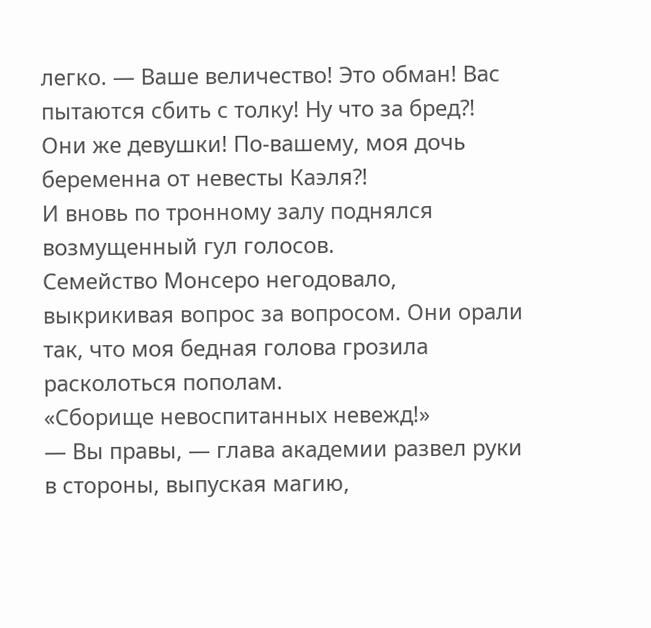легко. — Ваше величество! Это обман! Вас пытаются сбить с толку! Ну что за бред⁈ Они же девушки! По-вашему, моя дочь беременна от невесты Каэля⁈
И вновь по тронному залу поднялся возмущенный гул голосов.
Семейство Монсеро негодовало, выкрикивая вопрос за вопросом. Они орали так, что моя бедная голова грозила расколоться пополам.
«Сборище невоспитанных невежд!»
— Вы правы, — глава академии развел руки в стороны, выпуская магию,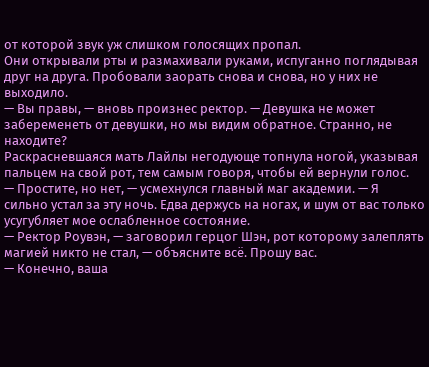от которой звук уж слишком голосящих пропал.
Они открывали рты и размахивали руками, испуганно поглядывая друг на друга. Пробовали заорать снова и снова, но у них не выходило.
— Вы правы, — вновь произнес ректор. — Девушка не может забеременеть от девушки, но мы видим обратное. Странно, не находите?
Раскрасневшаяся мать Лайлы негодующе топнула ногой, указывая пальцем на свой рот, тем самым говоря, чтобы ей вернули голос.
— Простите, но нет, — усмехнулся главный маг академии. — Я сильно устал за эту ночь. Едва держусь на ногах, и шум от вас только усугубляет мое ослабленное состояние.
— Ректор Роувэн, — заговорил герцог Шэн, рот которому залеплять магией никто не стал, — объясните всё. Прошу вас.
— Конечно, ваша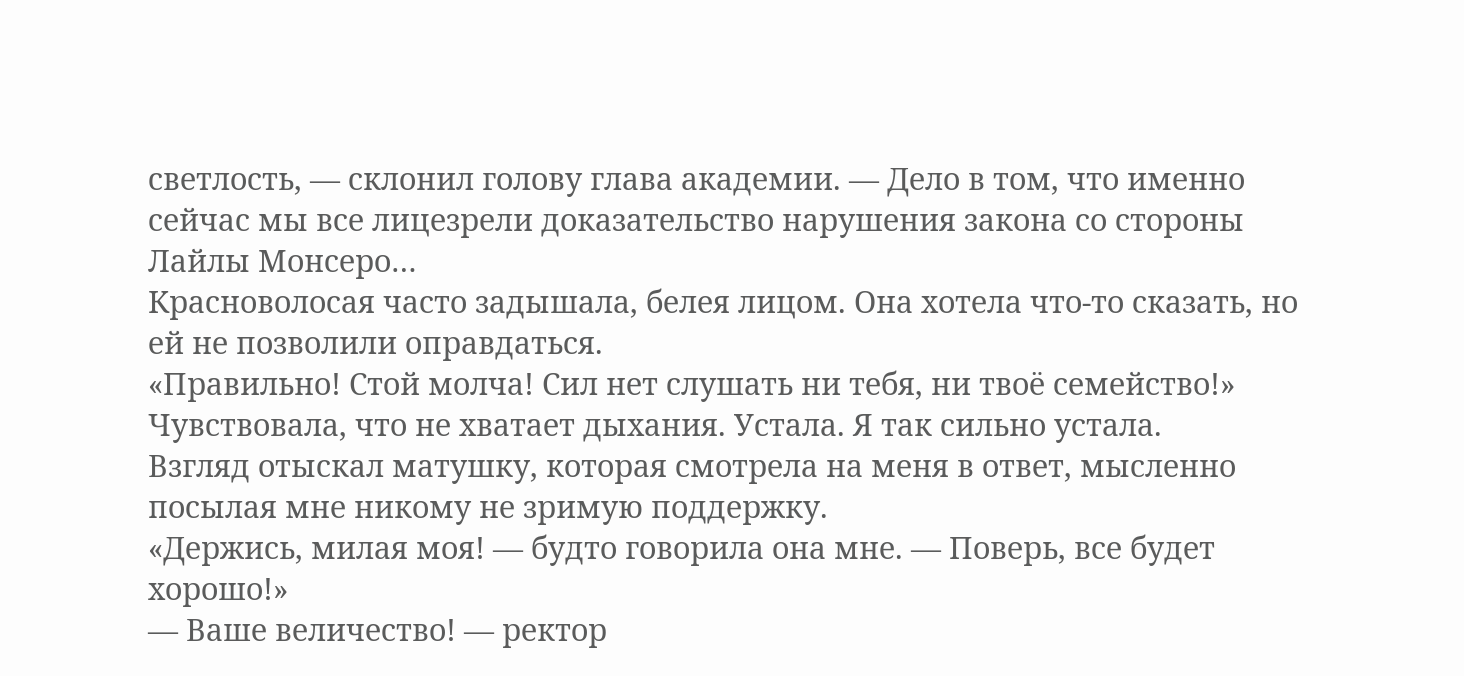светлость, — склонил голову глава академии. — Дело в том, что именно сейчас мы все лицезрели доказательство нарушения закона со стороны Лайлы Монсеро…
Красноволосая часто задышала, белея лицом. Она хотела что-то сказать, но ей не позволили оправдаться.
«Правильно! Стой молча! Сил нет слушать ни тебя, ни твоё семейство!»
Чувствовала, что не хватает дыхания. Устала. Я так сильно устала.
Взгляд отыскал матушку, которая смотрела на меня в ответ, мысленно посылая мне никому не зримую поддержку.
«Держись, милая моя! — будто говорила она мне. — Поверь, все будет хорошо!»
— Ваше величество! — ректор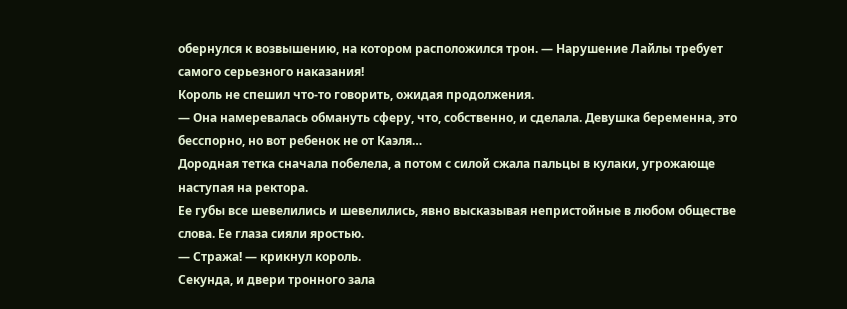обернулся к возвышению, на котором расположился трон. — Нарушение Лайлы требует самого серьезного наказания!
Король не спешил что-то говорить, ожидая продолжения.
— Она намеревалась обмануть сферу, что, собственно, и сделала. Девушка беременна, это бесспорно, но вот ребенок не от Каэля…
Дородная тетка сначала побелела, а потом с силой сжала пальцы в кулаки, угрожающе наступая на ректора.
Ее губы все шевелились и шевелились, явно высказывая непристойные в любом обществе слова. Ее глаза сияли яростью.
— Стража! — крикнул король.
Секунда, и двери тронного зала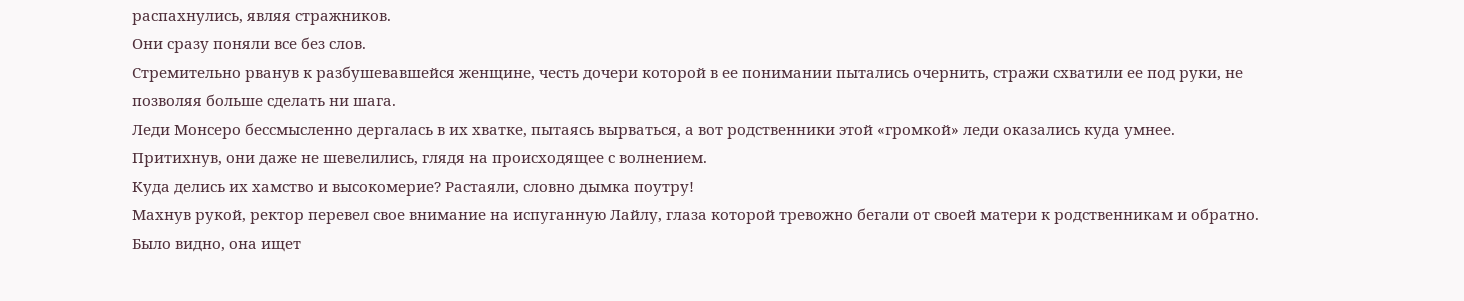распахнулись, являя стражников.
Они сразу поняли все без слов.
Стремительно рванув к разбушевавшейся женщине, честь дочери которой в ее понимании пытались очернить, стражи схватили ее под руки, не позволяя больше сделать ни шага.
Леди Монсеро бессмысленно дергалась в их хватке, пытаясь вырваться, а вот родственники этой «громкой» леди оказались куда умнее. Притихнув, они даже не шевелились, глядя на происходящее с волнением.
Куда делись их хамство и высокомерие? Растаяли, словно дымка поутру!
Махнув рукой, ректор перевел свое внимание на испуганную Лайлу, глаза которой тревожно бегали от своей матери к родственникам и обратно.
Было видно, она ищет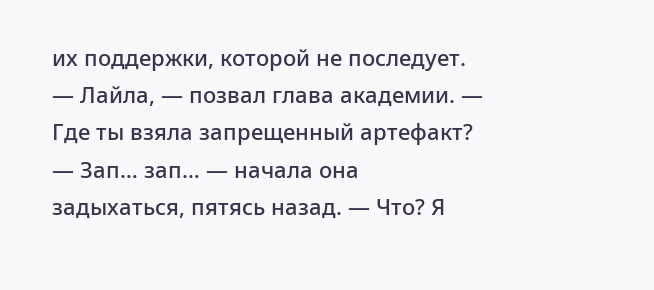их поддержки, которой не последует.
— Лайла, — позвал глава академии. — Где ты взяла запрещенный артефакт?
— Зап… зап… — начала она задыхаться, пятясь назад. — Что? Я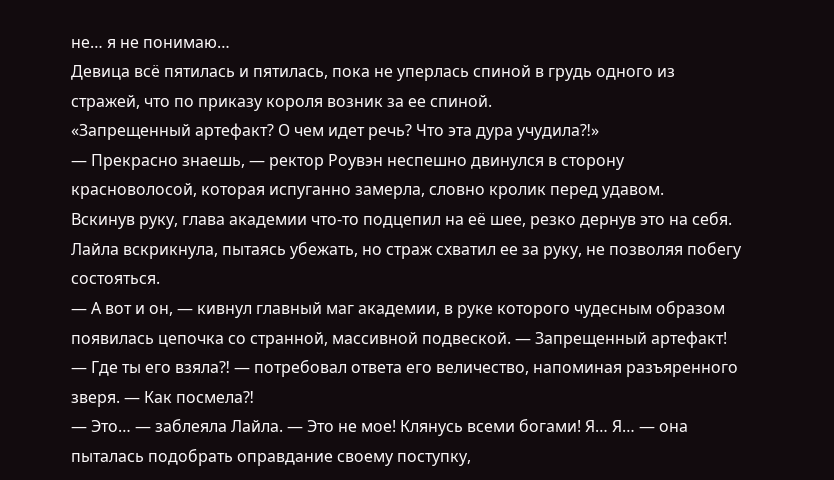не… я не понимаю…
Девица всё пятилась и пятилась, пока не уперлась спиной в грудь одного из стражей, что по приказу короля возник за ее спиной.
«Запрещенный артефакт? О чем идет речь? Что эта дура учудила⁈»
— Прекрасно знаешь, — ректор Роувэн неспешно двинулся в сторону красноволосой, которая испуганно замерла, словно кролик перед удавом.
Вскинув руку, глава академии что-то подцепил на её шее, резко дернув это на себя.
Лайла вскрикнула, пытаясь убежать, но страж схватил ее за руку, не позволяя побегу состояться.
— А вот и он, — кивнул главный маг академии, в руке которого чудесным образом появилась цепочка со странной, массивной подвеской. — Запрещенный артефакт!
— Где ты его взяла⁈ — потребовал ответа его величество, напоминая разъяренного зверя. — Как посмела⁈
— Это… — заблеяла Лайла. — Это не мое! Клянусь всеми богами! Я… Я… — она пыталась подобрать оправдание своему поступку,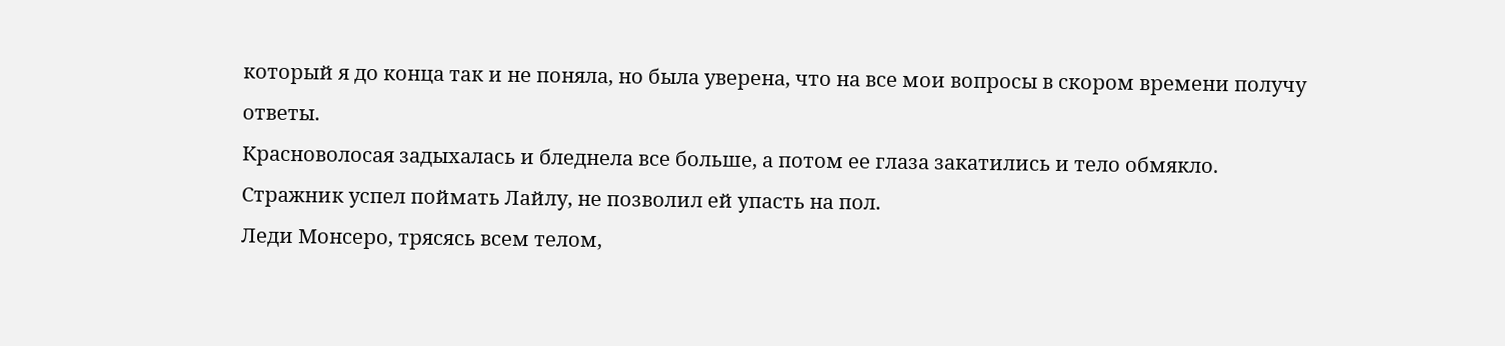который я до конца так и не поняла, но была уверена, что на все мои вопросы в скором времени получу ответы.
Красноволосая задыхалась и бледнела все больше, а потом ее глаза закатились и тело обмякло.
Стражник успел поймать Лайлу, не позволил ей упасть на пол.
Леди Монсеро, трясясь всем телом,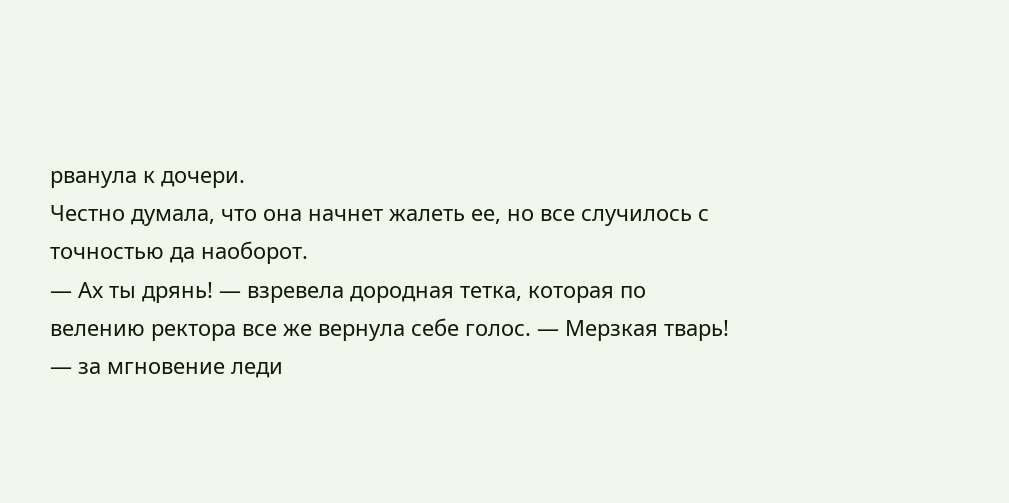рванула к дочери.
Честно думала, что она начнет жалеть ее, но все случилось с точностью да наоборот.
— Ах ты дрянь! — взревела дородная тетка, которая по велению ректора все же вернула себе голос. — Мерзкая тварь! — за мгновение леди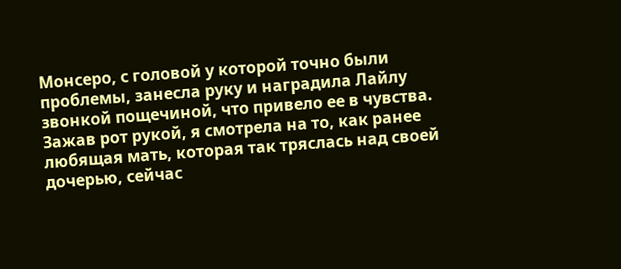Монсеро, с головой у которой точно были проблемы, занесла руку и наградила Лайлу звонкой пощечиной, что привело ее в чувства.
Зажав рот рукой, я смотрела на то, как ранее любящая мать, которая так тряслась над своей дочерью, сейчас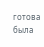готова была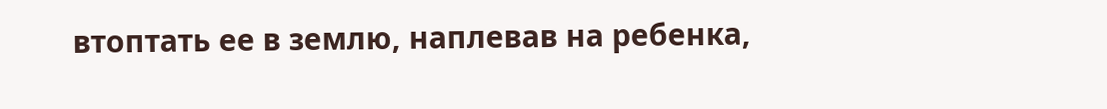втоптать ее в землю, наплевав на ребенка,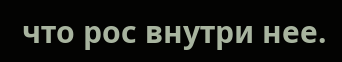что рос внутри нее.